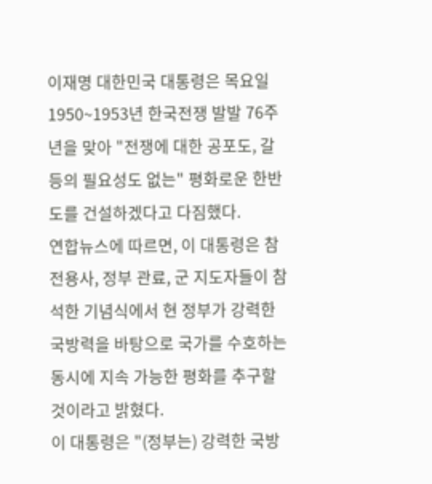이재명 대한민국 대통령은 목요일 1950~1953년 한국전쟁 발발 76주년을 맞아 "전쟁에 대한 공포도, 갈등의 필요성도 없는" 평화로운 한반도를 건설하겠다고 다짐했다.
연합뉴스에 따르면, 이 대통령은 참전용사, 정부 관료, 군 지도자들이 참석한 기념식에서 현 정부가 강력한 국방력을 바탕으로 국가를 수호하는 동시에 지속 가능한 평화를 추구할 것이라고 밝혔다.
이 대통령은 "(정부는) 강력한 국방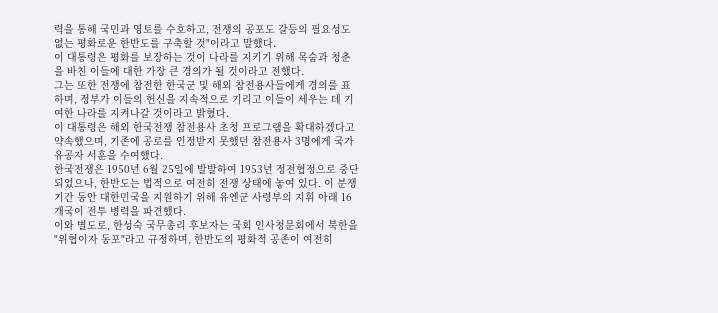력을 통해 국민과 영토를 수호하고, 전쟁의 공포도 갈등의 필요성도 없는 평화로운 한반도를 구축할 것"이라고 말했다.
이 대통령은 평화를 보장하는 것이 나라를 지키기 위해 목숨과 청춘을 바친 이들에 대한 가장 큰 경의가 될 것이라고 전했다.
그는 또한 전쟁에 참전한 한국군 및 해외 참전용사들에게 경의를 표하며, 정부가 이들의 헌신을 지속적으로 기리고 이들이 세우는 데 기여한 나라를 지켜나갈 것이라고 밝혔다.
이 대통령은 해외 한국전쟁 참전용사 초청 프로그램을 확대하겠다고 약속했으며, 기존에 공로를 인정받지 못했던 참전용사 3명에게 국가유공자 서훈을 수여했다.
한국전쟁은 1950년 6월 25일에 발발하여 1953년 정전협정으로 중단되었으나, 한반도는 법적으로 여전히 전쟁 상태에 놓여 있다. 이 분쟁 기간 동안 대한민국을 지원하기 위해 유엔군 사령부의 지휘 아래 16개국이 전투 병력을 파견했다.
이와 별도로, 한성숙 국무총리 후보자는 국회 인사청문회에서 북한을 "위협이자 동포"라고 규정하며, 한반도의 평화적 공존이 여전히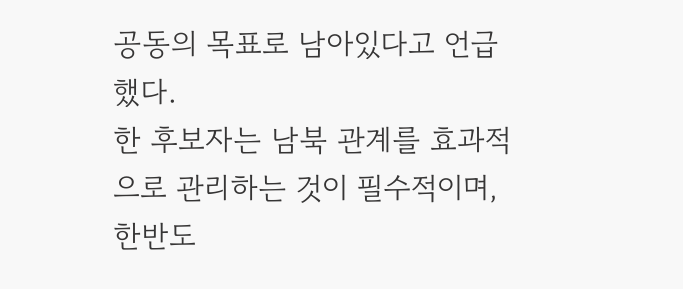공동의 목표로 남아있다고 언급했다.
한 후보자는 남북 관계를 효과적으로 관리하는 것이 필수적이며, 한반도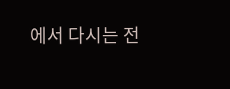에서 다시는 전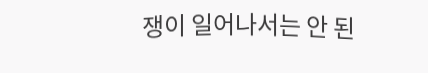쟁이 일어나서는 안 된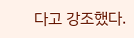다고 강조했다.